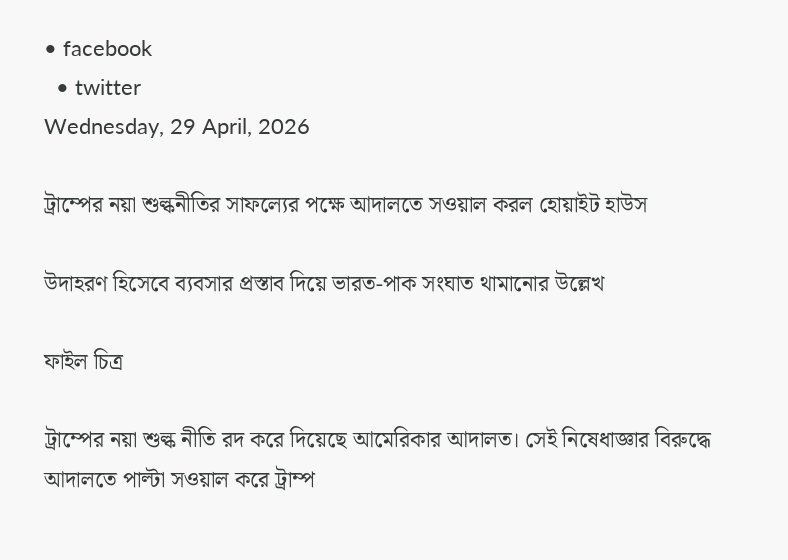• facebook
  • twitter
Wednesday, 29 April, 2026

ট্রাম্পের নয়া শুল্কনীতির সাফল্যের পক্ষে আদালতে সওয়াল করল হোয়াইট হাউস

উদাহরণ হিসেবে ব্যবসার প্রস্তাব দিয়ে ভারত-পাক সংঘাত থামানোর উল্লেখ

ফাইল চিত্র

ট্রাম্পের নয়া শুল্ক নীতি রদ করে দিয়েছে আমেরিকার আদালত। সেই নিষেধাজ্ঞার বিরুদ্ধে আদালতে পাল্টা সওয়াল করে ট্রাম্প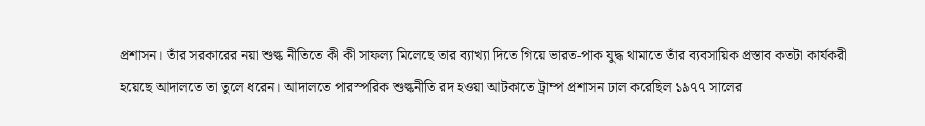প্রশাসন। তাঁর সরকারের নয়া শুল্ক নীতিতে কী কী সাফল্য মিলেছে তার ব্যাখ্যা দিতে গিয়ে ভারত-পাক যুদ্ধ থামাতে তাঁর ব্যবসায়িক প্রস্তাব কতটা কার্যকরী হয়েছে আদালতে তা তুলে ধরেন। আদালতে পারস্পরিক শুল্কনীতি রদ হওয়া আটকাতে ট্রাম্প প্রশাসন ঢাল করেছিল ১৯৭৭ সালের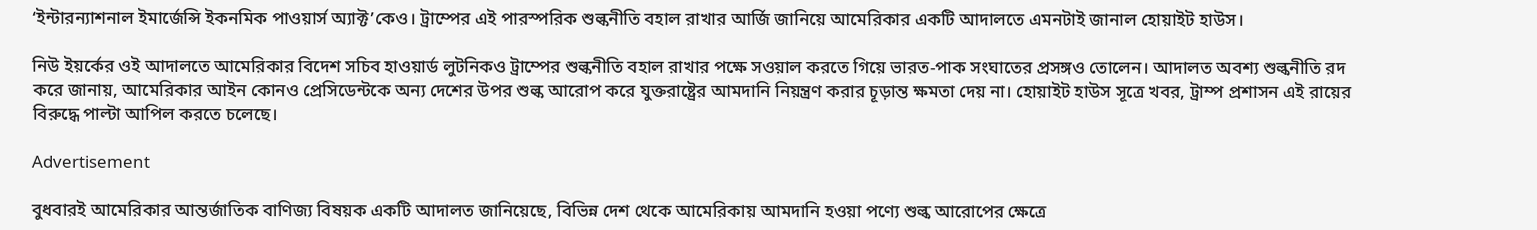‘ইন্টারন্যাশনাল ইমার্জেন্সি ইকনমিক পাওয়ার্স অ্যাক্ট’কেও। ট্রাম্পের এই পারস্পরিক শুল্কনীতি বহাল রাখার আর্জি জানিয়ে আমেরিকার একটি আদালতে এমনটাই জানাল হোয়াইট হাউস।

নিউ ইয়র্কের ওই আদালতে আমেরিকার বিদেশ সচিব হাওয়ার্ড লুটনিকও ট্রাম্পের শুল্কনীতি বহাল রাখার পক্ষে সওয়াল করতে গিয়ে ভারত-পাক সংঘাতের প্রসঙ্গও তোলেন। আদালত অবশ্য শুল্কনীতি রদ করে জানায়, আমেরিকার আইন কোনও প্রেসিডেন্টকে অন্য দেশের উপর শুল্ক আরোপ করে যুক্তরাষ্ট্রের আমদানি নিয়ন্ত্রণ করার চূড়ান্ত ক্ষমতা দেয় না। হোয়াইট হাউস সূত্রে খবর, ট্রাম্প প্রশাসন এই রায়ের বিরুদ্ধে পাল্টা আপিল করতে চলেছে।

Advertisement

বুধবারই আমেরিকার আন্তর্জাতিক বাণিজ্য বিষয়ক একটি আদালত জানিয়েছে, বিভিন্ন দেশ থেকে আমেরিকায় আমদানি হওয়া পণ্যে শুল্ক আরোপের ক্ষেত্রে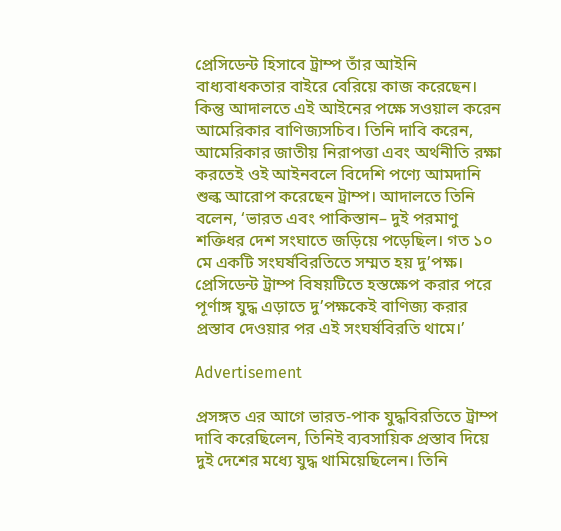প্রেসিডেন্ট হিসাবে ট্রাম্প তাঁর আইনি বাধ্যবাধকতার বাইরে বেরিয়ে কাজ করেছেন। কিন্তু আদালতে এই আইনের পক্ষে সওয়াল করেন আমেরিকার বাণিজ্যসচিব। তিনি দাবি করেন, আমেরিকার জাতীয় নিরাপত্তা এবং অর্থনীতি রক্ষা করতেই ওই আইনবলে বিদেশি পণ্যে আমদানি শুল্ক আরোপ করেছেন ট্রাম্প। আদালতে তিনি বলেন, ‘ভারত এবং পাকিস্তান– দুই পরমাণু শক্তিধর দেশ সংঘাতে জড়িয়ে পড়েছিল। গত ১০ মে একটি সংঘর্ষবিরতিতে সম্মত হয় দু’পক্ষ। প্রেসিডেন্ট ট্রাম্প বিষয়টিতে হস্তক্ষেপ করার পরে পূর্ণাঙ্গ যুদ্ধ এড়াতে দু’পক্ষকেই বাণিজ্য করার প্রস্তাব দেওয়ার পর এই সংঘর্ষবিরতি থামে।’

Advertisement

প্রসঙ্গত এর আগে ভারত-পাক যুদ্ধবিরতিতে ট্রাম্প দাবি করেছিলেন, তিনিই ব্যবসায়িক প্রস্তাব দিয়ে দুই দেশের মধ্যে যুদ্ধ থামিয়েছিলেন। তিনি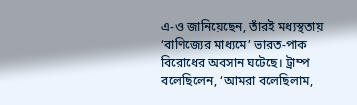এ-ও জানিয়েছেন, তাঁরই মধ্যস্থতায় ‘বাণিজ্যের মাধ্যমে’ ভারত-পাক বিরোধের অবসান ঘটেছে। ট্রাম্প বলেছিলেন, ‘আমরা বলেছিলাম,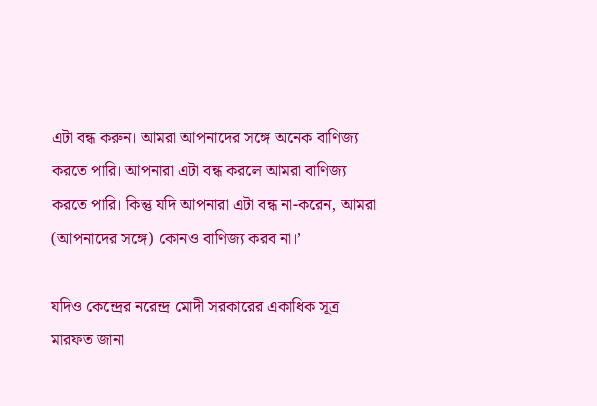এটা বন্ধ করুন। আমরা আপনাদের সঙ্গে অনেক বাণিজ্য করতে পারি। আপনারা এটা বন্ধ করলে আমরা বাণিজ্য করতে পারি। কিন্তু যদি আপনারা এটা বন্ধ না-করেন, আমরা (আপনাদের সঙ্গে) কোনও বাণিজ্য করব না।’

যদিও কেন্দ্রের নরেন্দ্র মোদী সরকারের একাধিক সূত্র মারফত জানা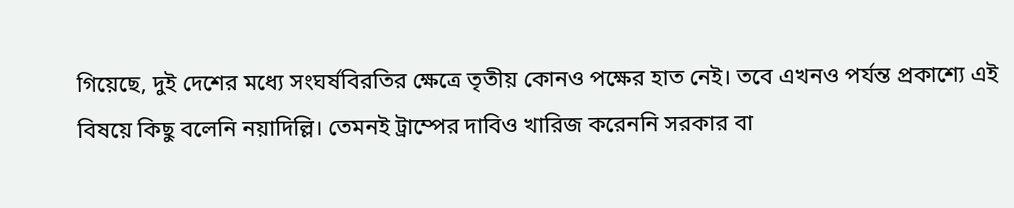গিয়েছে, দুই দেশের মধ্যে সংঘর্ষবিরতির ক্ষেত্রে তৃতীয় কোনও পক্ষের হাত নেই। তবে এখনও পর্যন্ত প্রকাশ্যে এই বিষয়ে কিছু বলেনি নয়াদিল্লি। তেমনই ট্রাম্পের দাবিও খারিজ করেননি সরকার বা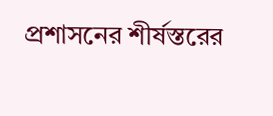প্রশাসনের শীর্ষস্তরের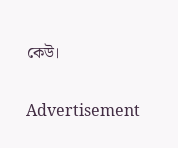কেউ।

Advertisement